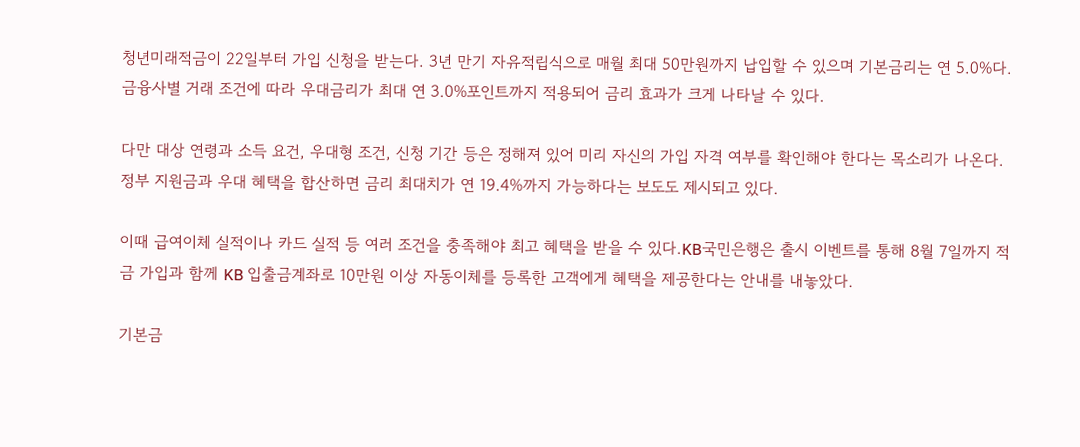청년미래적금이 22일부터 가입 신청을 받는다. 3년 만기 자유적립식으로 매월 최대 50만원까지 납입할 수 있으며 기본금리는 연 5.0%다. 금융사별 거래 조건에 따라 우대금리가 최대 연 3.0%포인트까지 적용되어 금리 효과가 크게 나타날 수 있다.

다만 대상 연령과 소득 요건, 우대형 조건, 신청 기간 등은 정해져 있어 미리 자신의 가입 자격 여부를 확인해야 한다는 목소리가 나온다. 정부 지원금과 우대 혜택을 합산하면 금리 최대치가 연 19.4%까지 가능하다는 보도도 제시되고 있다.

이때 급여이체 실적이나 카드 실적 등 여러 조건을 충족해야 최고 혜택을 받을 수 있다.KB국민은행은 출시 이벤트를 통해 8월 7일까지 적금 가입과 함께 KB 입출금계좌로 10만원 이상 자동이체를 등록한 고객에게 혜택을 제공한다는 안내를 내놓았다.

기본금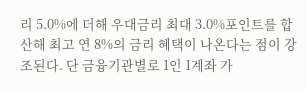리 5.0%에 더해 우대금리 최대 3.0%포인트를 합산해 최고 연 8%의 금리 혜택이 나온다는 점이 강조된다. 단 금융기관별로 1인 1계좌 가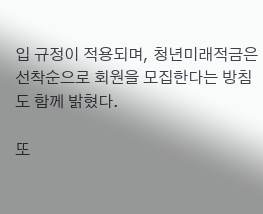입 규정이 적용되며, 청년미래적금은 선착순으로 회원을 모집한다는 방침도 함께 밝혔다.

또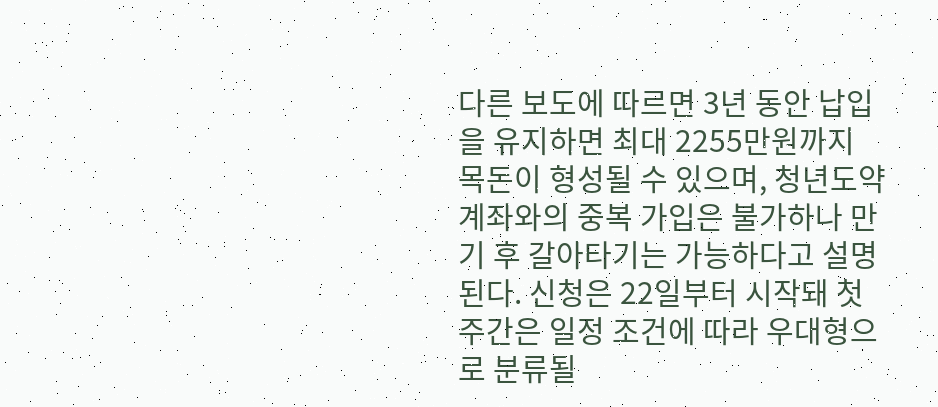다른 보도에 따르면 3년 동안 납입을 유지하면 최대 2255만원까지 목돈이 형성될 수 있으며, 청년도약계좌와의 중복 가입은 불가하나 만기 후 갈아타기는 가능하다고 설명된다. 신청은 22일부터 시작돼 첫 주간은 일정 조건에 따라 우대형으로 분류될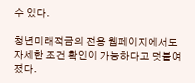수 있다.

청년미래적금의 전용 웹페이지에서도 자세한 조건 확인이 가능하다고 덧붙여졌다.